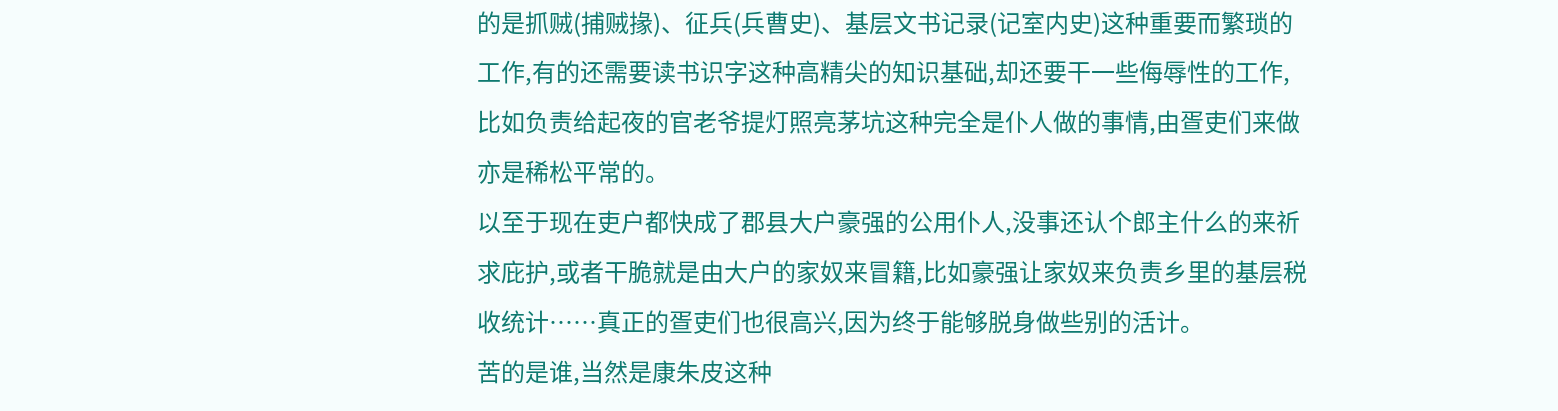的是抓贼(捕贼掾)、征兵(兵曹史)、基层文书记录(记室内史)这种重要而繁琐的工作,有的还需要读书识字这种高精尖的知识基础,却还要干一些侮辱性的工作,比如负责给起夜的官老爷提灯照亮茅坑这种完全是仆人做的事情,由疍吏们来做亦是稀松平常的。
以至于现在吏户都快成了郡县大户豪强的公用仆人,没事还认个郎主什么的来祈求庇护,或者干脆就是由大户的家奴来冒籍,比如豪强让家奴来负责乡里的基层税收统计……真正的疍吏们也很高兴,因为终于能够脱身做些别的活计。
苦的是谁,当然是康朱皮这种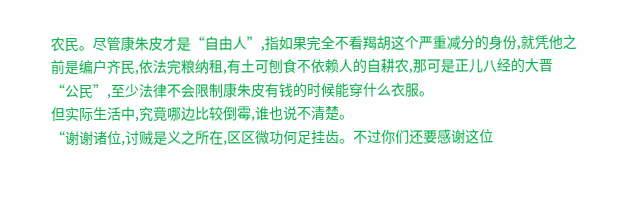农民。尽管康朱皮才是“自由人”,指如果完全不看羯胡这个严重减分的身份,就凭他之前是编户齐民,依法完粮纳租,有土可刨食不依赖人的自耕农,那可是正儿八经的大晋“公民”,至少法律不会限制康朱皮有钱的时候能穿什么衣服。
但实际生活中,究竟哪边比较倒霉,谁也说不清楚。
“谢谢诸位,讨贼是义之所在,区区微功何足挂齿。不过你们还要感谢这位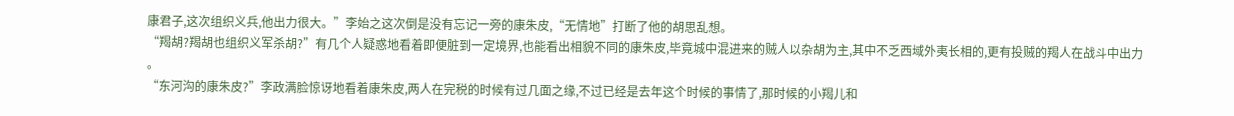康君子,这次组织义兵,他出力很大。”李始之这次倒是没有忘记一旁的康朱皮,“无情地”打断了他的胡思乱想。
“羯胡?羯胡也组织义军杀胡?”有几个人疑惑地看着即便脏到一定境界,也能看出相貌不同的康朱皮,毕竟城中混进来的贼人以杂胡为主,其中不乏西域外夷长相的,更有投贼的羯人在战斗中出力
。
“东河沟的康朱皮?”李政满脸惊讶地看着康朱皮,两人在完税的时候有过几面之缘,不过已经是去年这个时候的事情了,那时候的小羯儿和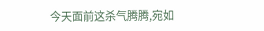今天面前这杀气腾腾,宛如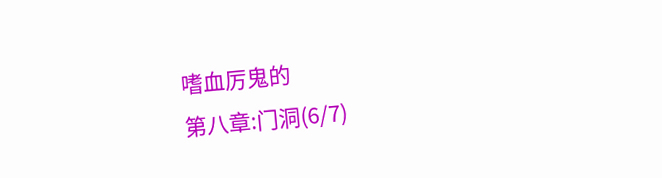嗜血厉鬼的
第八章:门洞(6/7)